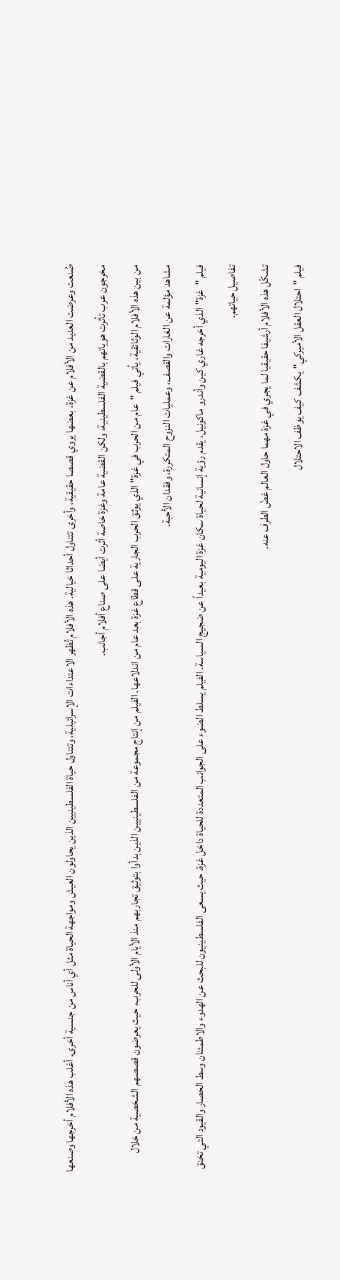صُنعت وعرضت العديد من الأفلام عن غزة، بعضها يروي قصصا حقيقية، وأخرى تتناول أحداثا خيالية. هذه الأفلام تُظهر الاعتداءات الإسرائيلية، وتتناول حياة الفلسطينيين الذين يحاولون العيش ومواجهة الحياة مثل أي أناس من جنسية أخرى. أغلب هذه الأفلام أخرجها وصنعها مخرجون عرب تأثرت هوياتهم بالقضية الفلسطينية، ولكن القضية عامة وغزة خاصة أثرت أيضا على صناع أفلام أجانب.
من بين هذه الأفلام الوثائقية، يأتي فيلم "عام من الحرب في غزة" الذي يوثق الحرب الجارية على قطاع غزة بعد عام من اندلاعها. الفيلم من إنتاج مجموعة من الفلسطينيين الذين بدأوا بتوثيق تجاربهم منذ الأيام الأولى للحرب، حيث يعرضون قصصهم الشخصية من خلال مشاهد مؤلمة عن الغارات والقصف، وعمليات النزوح المتكررة، وفقدان الأحبة.
فيلم "غزة" الذي أخرجه غاري كين وأندرو ماكونيل، يقدم رؤية إنسانية لحياة سكان غزة اليومية بعيداً عن ضجيج السياسة. الفيلم يسلط الضوء على الجوانب المتعددة للحياة داخل غزة، حيث يسعى الفلسطينيون للبحث عن الهدوء والاطمئنان وسط الحصار والقيود التي تخنق تفاصيل حياتهم.
تشكّل هذه الأفلام أرشيفا حقيقيا لما يجري في غزة مهما حاول العالم غضّ الطرف عنه.
فيلم "احتلال العقل الأميركي" يكشف كيف يوظف الاحتلال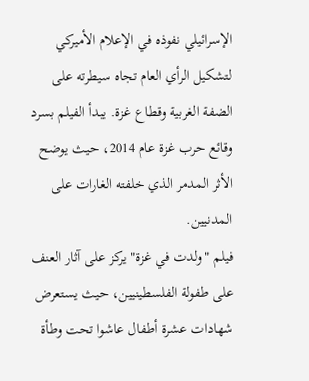الإسرائيلي نفوذه في الإعلام الأميركي لتشكيل الرأي العام تجاه سيطرته على الضفة الغربية وقطاع غزة. يبدأ الفيلم بسرد وقائع حرب غزة عام 2014، حيث يوضح الأثر المدمر الذي خلفته الغارات على المدنيين.
فيلم "ولدت في غزة" يركز على آثار العنف على طفولة الفلسطينيين، حيث يستعرض شهادات عشرة أطفال عاشوا تحت وطأة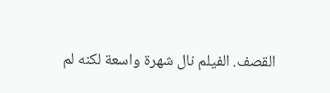القصف. الفيلم نال شهرة واسعة لكنه لم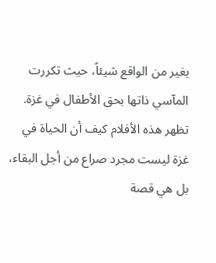يغير من الواقع شيئاً، حيث تكررت المآسي ذاتها بحق الأطفال في غزة.
تظهر هذه الأفلام كيف أن الحياة في غزة ليست مجرد صراع من أجل البقاء، بل هي قصة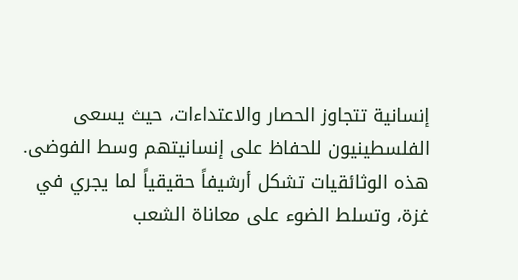إنسانية تتجاوز الحصار والاعتداءات، حيث يسعى الفلسطينيون للحفاظ على إنسانيتهم وسط الفوضى. هذه الوثائقيات تشكل أرشيفاً حقيقياً لما يجري في غزة، وتسلط الضوء على معاناة الشعب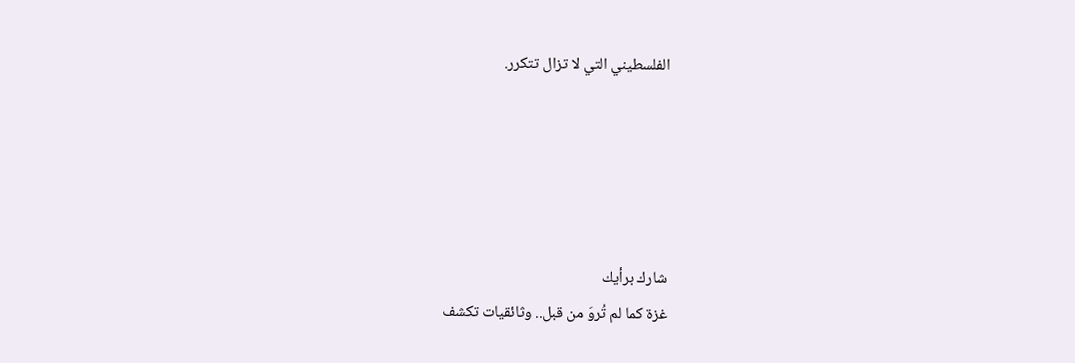الفلسطيني التي لا تزال تتكرر.





شارك برأيك
غزة كما لم تُروَ من قبل.. وثائقيات تكشف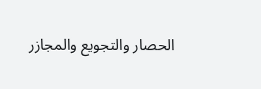الحصار والتجويع والمجازر